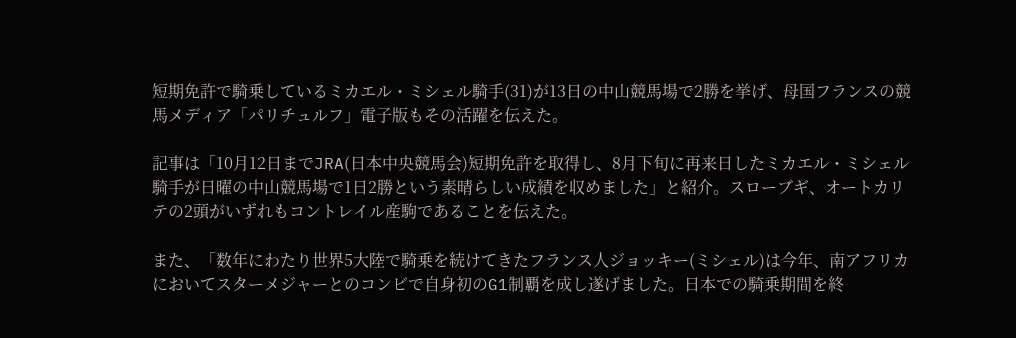短期免許で騎乗しているミカエル・ミシェル騎手(31)が13日の中山競馬場で2勝を挙げ、母国フランスの競馬メディア「パリチュルフ」電子版もその活躍を伝えた。

記事は「10月12日までJRA(日本中央競馬会)短期免許を取得し、8月下旬に再来日したミカエル・ミシェル騎手が日曜の中山競馬場で1日2勝という素晴らしい成績を収めました」と紹介。スローブギ、オートカリテの2頭がいずれもコントレイル産駒であることを伝えた。

また、「数年にわたり世界5大陸で騎乗を続けてきたフランス人ジョッキー(ミシェル)は今年、南アフリカにおいてスターメジャーとのコンビで自身初のG1制覇を成し遂げました。日本での騎乗期間を終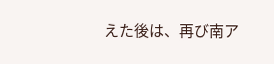えた後は、再び南ア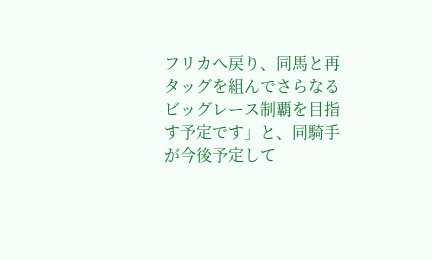フリカへ戻り、同馬と再タッグを組んでさらなるビッグレース制覇を目指す予定です」と、同騎手が今後予定して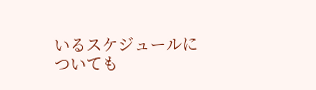いるスケジュールについても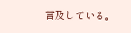言及している。